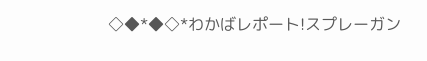◇◆*◆◇*わかばレポート!スプレーガン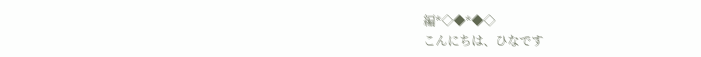編*◇◆*◆◇
こんにちは、ひなです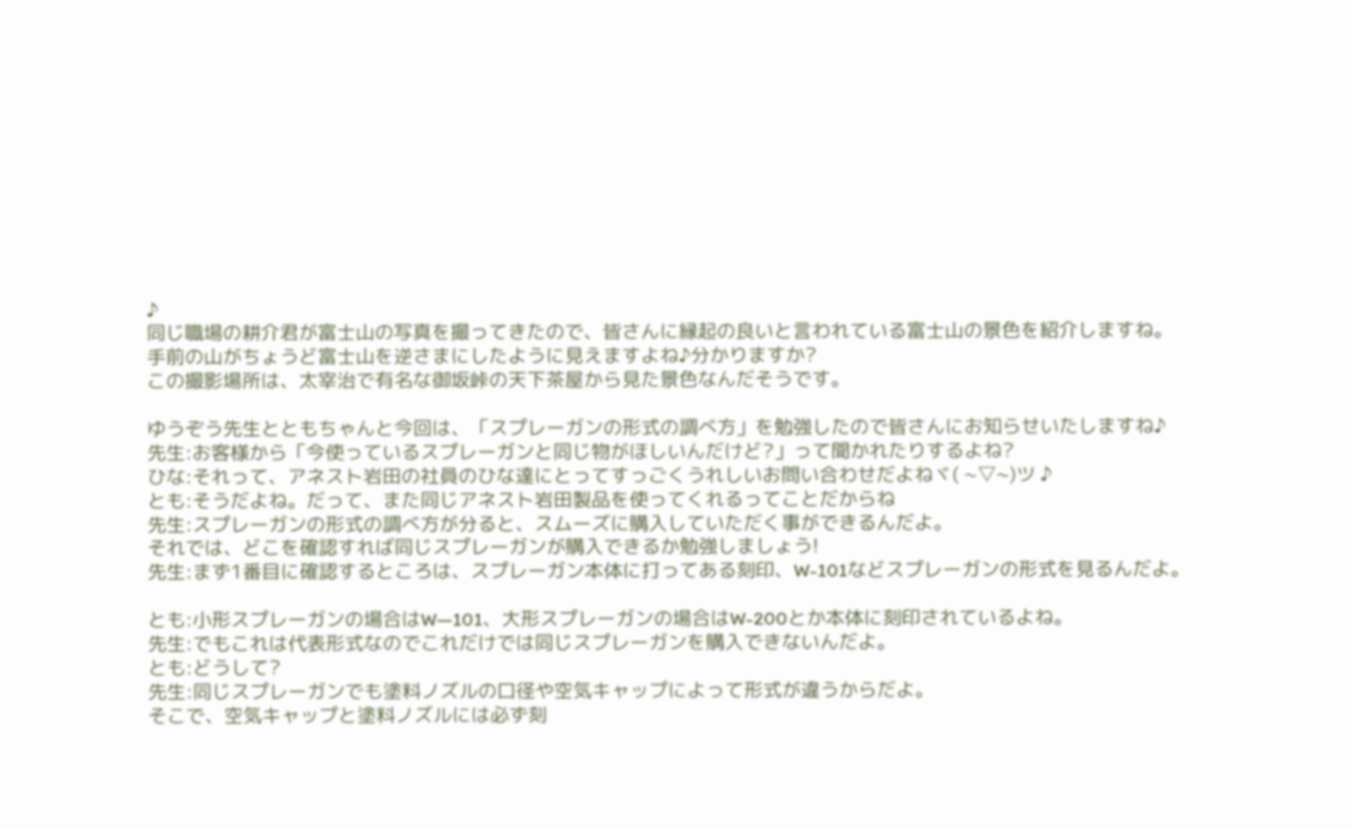♪
同じ職場の耕介君が富士山の写真を撮ってきたので、皆さんに縁起の良いと言われている富士山の景色を紹介しますね。
手前の山がちょうど富士山を逆さまにしたように見えますよね♪分かりますか?
この撮影場所は、太宰治で有名な御坂峠の天下茶屋から見た景色なんだそうです。

ゆうぞう先生とともちゃんと今回は、「スプレーガンの形式の調べ方」を勉強したので皆さんにお知らせいたしますね♪
先生:お客様から「今使っているスプレーガンと同じ物がほしいんだけど?」って聞かれたりするよね?
ひな:それって、アネスト岩田の社員のひな達にとってすっごくうれしいお問い合わせだよねヾ( ~▽~)ツ ♪
とも:そうだよね。だって、また同じアネスト岩田製品を使ってくれるってことだからね
先生:スプレーガンの形式の調べ方が分ると、スムーズに購入していただく事ができるんだよ。
それでは、どこを確認すれば同じスプレーガンが購入できるか勉強しましょう!
先生:まず1番目に確認するところは、スプレーガン本体に打ってある刻印、W-101などスプレーガンの形式を見るんだよ。

とも:小形スプレーガンの場合はW―101、大形スプレーガンの場合はW-200とか本体に刻印されているよね。
先生:でもこれは代表形式なのでこれだけでは同じスプレーガンを購入できないんだよ。
とも:どうして?
先生:同じスプレーガンでも塗料ノズルの口径や空気キャップによって形式が違うからだよ。
そこで、空気キャップと塗料ノズルには必ず刻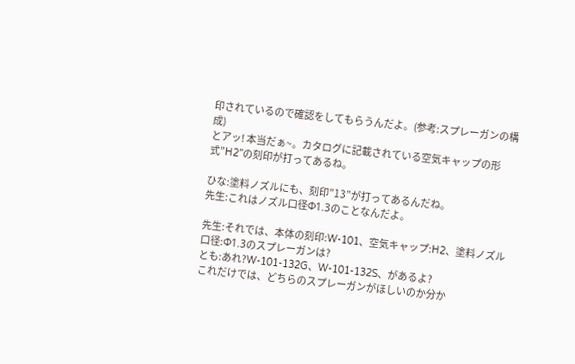印されているので確認をしてもらうんだよ。(参考:スプレーガンの構成)
とアッ! 本当だぁ~。カタログに記載されている空気キャップの形式”H2”の刻印が打ってあるね。

ひな:塗料ノズルにも、刻印”13”が打ってあるんだね。
先生:これはノズル口径Φ1.3のことなんだよ。

先生:それでは、本体の刻印:W-101、空気キャップ:H2、塗料ノズル口径:Φ1.3のスプレーガンは?
とも:あれ?W-101-132G、W-101-132S、があるよ?
これだけでは、どちらのスプレーガンがほしいのか分か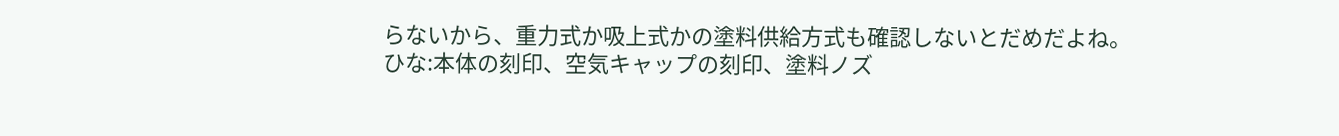らないから、重力式か吸上式かの塗料供給方式も確認しないとだめだよね。
ひな:本体の刻印、空気キャップの刻印、塗料ノズ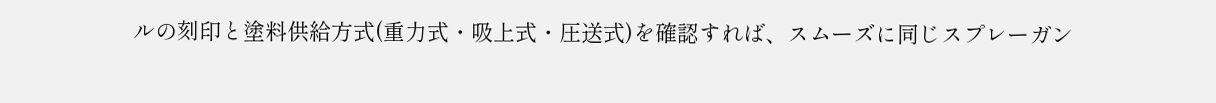ルの刻印と塗料供給方式(重力式・吸上式・圧送式)を確認すれば、スムーズに同じスプレーガン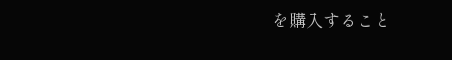を購入すること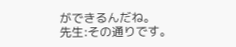ができるんだね。
先生:その通りです。